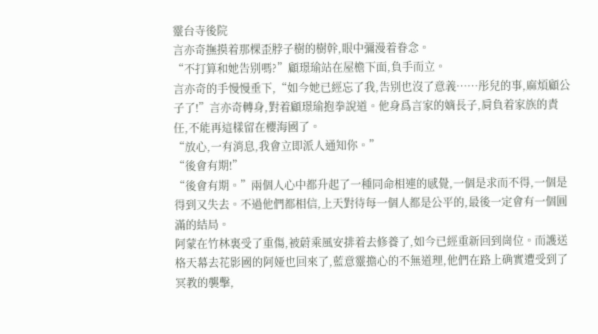靈台寺後院
言亦奇撫摸着那棵歪脖子樹的樹幹,眼中彌漫着眷念。
“不打算和她告别嗎?”顧璟瑜站在屋檐下面,負手而立。
言亦奇的手慢慢垂下,“如今她已經忘了我,告别也沒了意義……彤兒的事,麻煩顧公子了!”言亦奇轉身,對着顧璟瑜抱拳說道。他身爲言家的嫡長子,肩負着家族的責任,不能再這樣留在櫻海國了。
“放心,一有消息,我會立即派人通知你。”
“後會有期!”
“後會有期。”兩個人心中都升起了一種同命相連的感覺,一個是求而不得,一個是得到又失去。不過他們都相信,上天對待每一個人都是公平的,最後一定會有一個圓滿的結局。
阿蒙在竹林裏受了重傷,被蔚乘風安排着去修養了,如今已經重新回到崗位。而護送格天幕去花影國的阿娅也回來了,藍意靈擔心的不無道理,他們在路上确實遭受到了冥教的襲擊,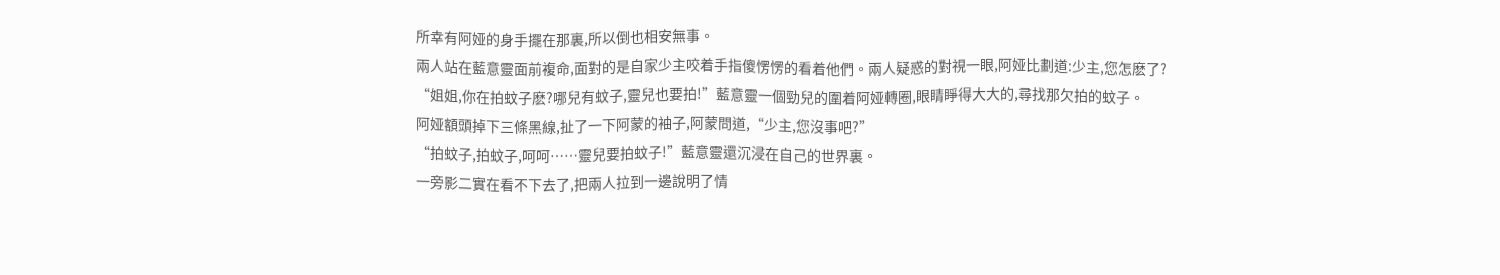所幸有阿娅的身手擺在那裏,所以倒也相安無事。
兩人站在藍意靈面前複命,面對的是自家少主咬着手指傻愣愣的看着他們。兩人疑惑的對視一眼,阿娅比劃道:少主,您怎麽了?
“姐姐,你在拍蚊子麽?哪兒有蚊子,靈兒也要拍!”藍意靈一個勁兒的圍着阿娅轉圈,眼睛睜得大大的,尋找那欠拍的蚊子。
阿娅額頭掉下三條黑線,扯了一下阿蒙的袖子,阿蒙問道,“少主,您沒事吧?”
“拍蚊子,拍蚊子,呵呵……靈兒要拍蚊子!”藍意靈還沉浸在自己的世界裏。
一旁影二實在看不下去了,把兩人拉到一邊說明了情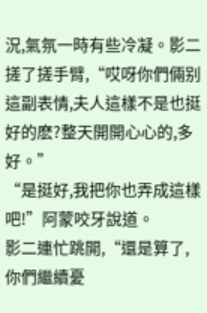況,氣氛一時有些冷凝。影二搓了搓手臂,“哎呀你們倆别這副表情,夫人這樣不是也挺好的麽?整天開開心心的,多好。”
“是挺好,我把你也弄成這樣吧!”阿蒙咬牙說道。
影二連忙跳開,“還是算了,你們繼續憂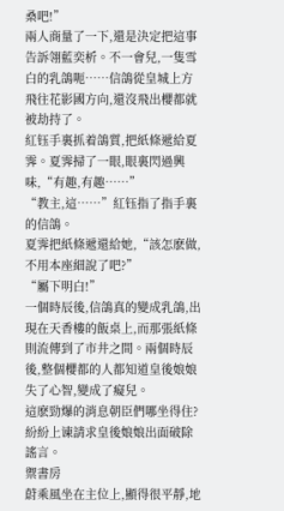桑吧!”
兩人商量了一下,還是決定把這事告訴翎藍奕析。不一會兒,一隻雪白的乳鴿呃……信鴿從皇城上方飛往花影國方向,還沒飛出櫻都就被劫持了。
紅钰手裏抓着鴿質,把紙條遞給夏霁。夏霁掃了一眼,眼裏閃過興味,“有趣,有趣……”
“教主,這……”紅钰指了指手裏的信鴿。
夏霁把紙條遞還給她,“該怎麽做,不用本座細說了吧?”
“屬下明白!”
一個時辰後,信鴿真的變成乳鴿,出現在天香樓的飯桌上,而那張紙條則流傳到了市井之間。兩個時辰後,整個櫻都的人都知道皇後娘娘失了心智,變成了癡兒。
這麽勁爆的消息朝臣們哪坐得住?紛紛上谏請求皇後娘娘出面破除謠言。
禦書房
蔚乘風坐在主位上,顯得很平靜,地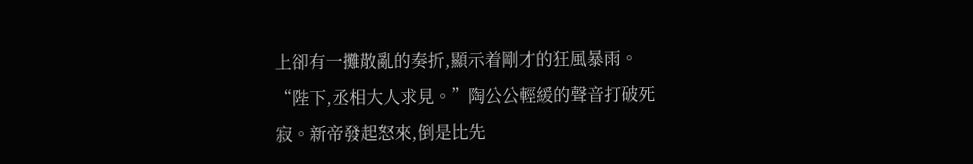上卻有一攤散亂的奏折,顯示着剛才的狂風暴雨。
“陛下,丞相大人求見。”陶公公輕緩的聲音打破死寂。新帝發起怒來,倒是比先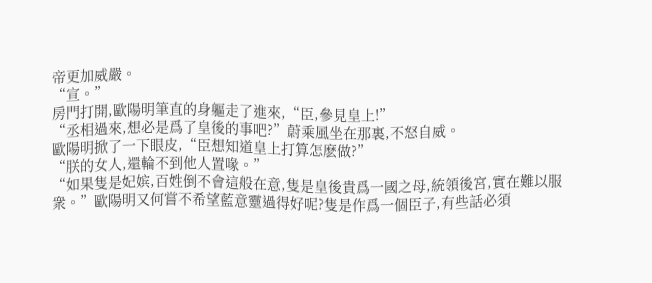帝更加威嚴。
“宣。”
房門打開,歐陽明筆直的身軀走了進來,“臣,參見皇上!”
“丞相過來,想必是爲了皇後的事吧?”蔚乘風坐在那裏,不怒自威。
歐陽明掀了一下眼皮,“臣想知道皇上打算怎麽做?”
“朕的女人,還輪不到他人置喙。”
“如果隻是妃嫔,百姓倒不會這般在意,隻是皇後貴爲一國之母,統領後宮,實在難以服衆。”歐陽明又何嘗不希望藍意靈過得好呢?隻是作爲一個臣子,有些話必須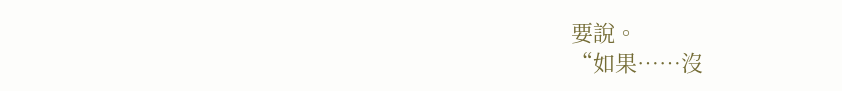要說。
“如果……沒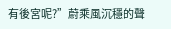有後宮呢?”蔚乘風沉穩的聲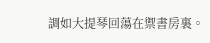調如大提琴回蕩在禦書房裏。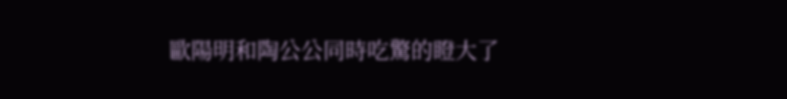歐陽明和陶公公同時吃驚的瞪大了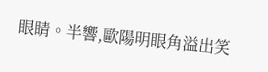眼睛。半響,歐陽明眼角溢出笑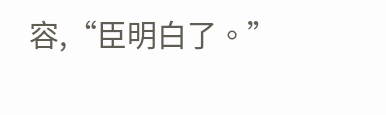容,“臣明白了。”